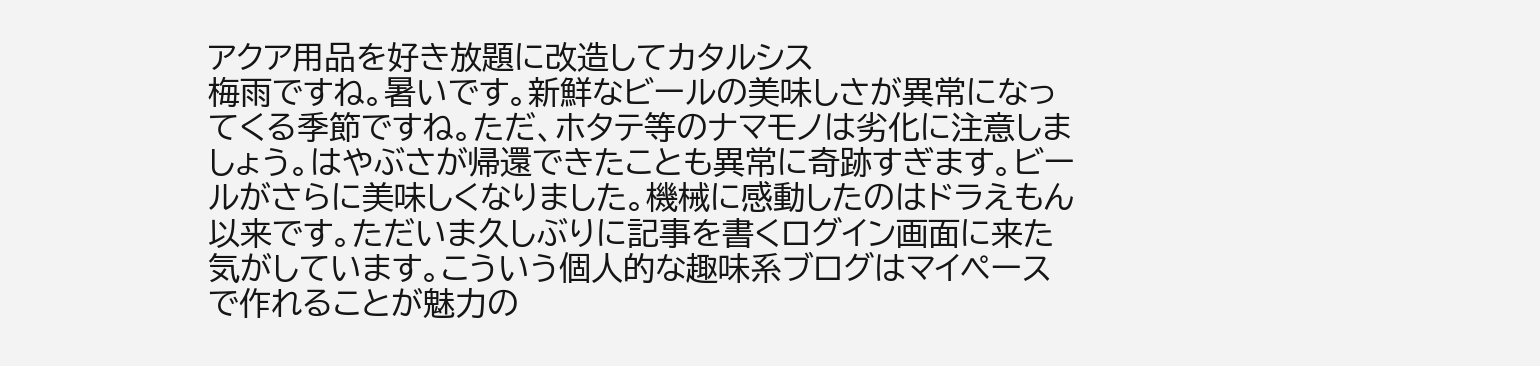アクア用品を好き放題に改造してカタルシス
梅雨ですね。暑いです。新鮮なビールの美味しさが異常になってくる季節ですね。ただ、ホタテ等のナマモノは劣化に注意しましょう。はやぶさが帰還できたことも異常に奇跡すぎます。ビールがさらに美味しくなりました。機械に感動したのはドラえもん以来です。ただいま久しぶりに記事を書くログイン画面に来た気がしています。こういう個人的な趣味系ブログはマイペースで作れることが魅力の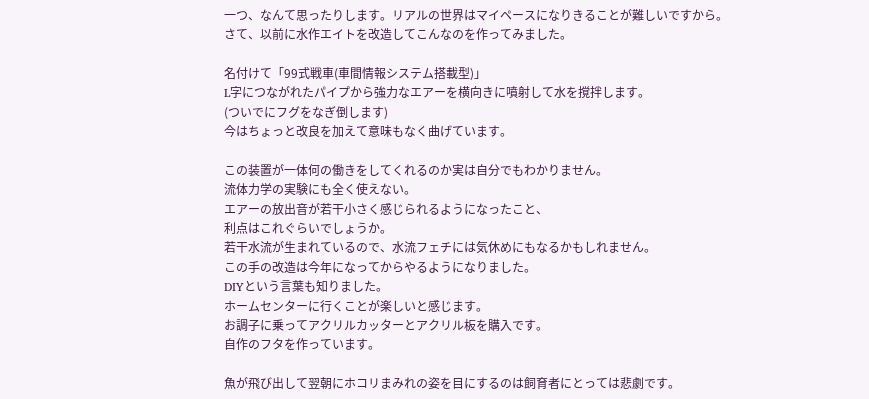一つ、なんて思ったりします。リアルの世界はマイペースになりきることが難しいですから。
さて、以前に水作エイトを改造してこんなのを作ってみました。

名付けて「99式戦車(車間情報システム搭載型)」
L字につながれたパイプから強力なエアーを横向きに噴射して水を撹拌します。
(ついでにフグをなぎ倒します)
今はちょっと改良を加えて意味もなく曲げています。

この装置が一体何の働きをしてくれるのか実は自分でもわかりません。
流体力学の実験にも全く使えない。
エアーの放出音が若干小さく感じられるようになったこと、
利点はこれぐらいでしょうか。
若干水流が生まれているので、水流フェチには気休めにもなるかもしれません。
この手の改造は今年になってからやるようになりました。
DIYという言葉も知りました。
ホームセンターに行くことが楽しいと感じます。
お調子に乗ってアクリルカッターとアクリル板を購入です。
自作のフタを作っています。

魚が飛び出して翌朝にホコリまみれの姿を目にするのは飼育者にとっては悲劇です。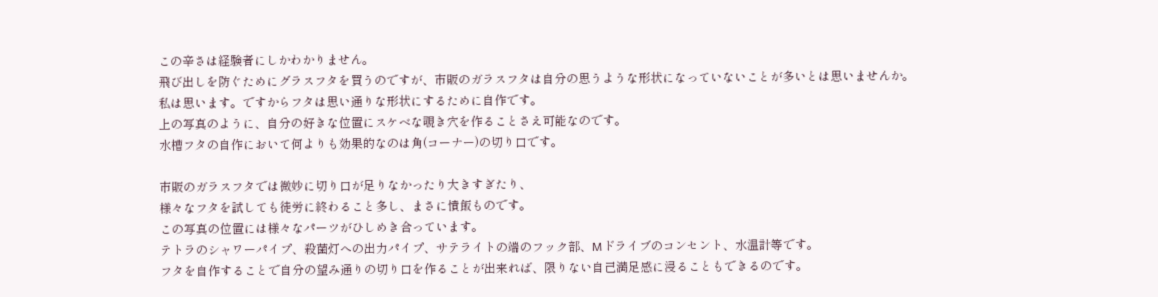この辛さは経験者にしかわかりません。
飛び出しを防ぐためにグラスフタを買うのですが、市販のガラスフタは自分の思うような形状になっていないことが多いとは思いませんか。
私は思います。ですからフタは思い通りな形状にするために自作です。
上の写真のように、自分の好きな位置にスケベな覗き穴を作ることさえ可能なのです。
水槽フタの自作において何よりも効果的なのは角(コーナー)の切り口です。

市販のガラスフタでは微妙に切り口が足りなかったり大きすぎたり、
様々なフタを試しても徒労に終わること多し、まさに憤飯ものです。
この写真の位置には様々なパーツがひしめき合っています。
テトラのシャワーパイプ、殺菌灯への出力パイプ、サテライトの端のフック部、Mドライブのコンセント、水温計等です。
フタを自作することで自分の望み通りの切り口を作ることが出来れば、限りない自己満足感に浸ることもできるのです。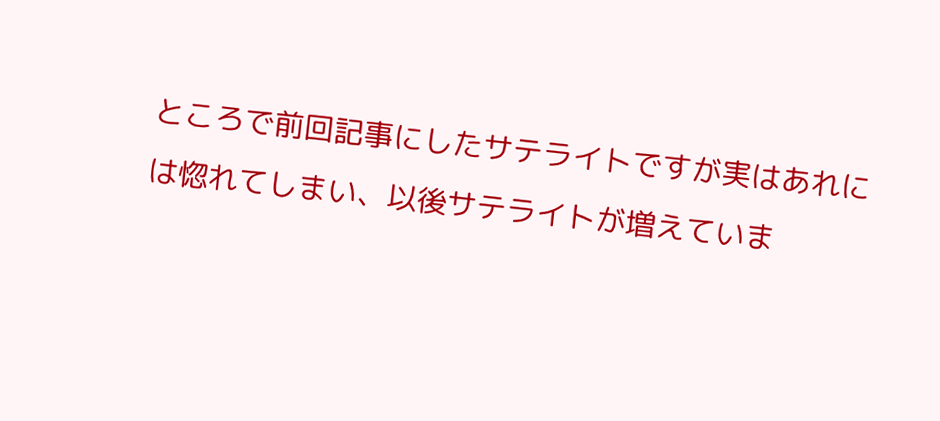ところで前回記事にしたサテライトですが実はあれには惚れてしまい、以後サテライトが増えていま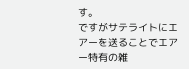す。
ですがサテライトにエアーを送ることでエアー特有の雑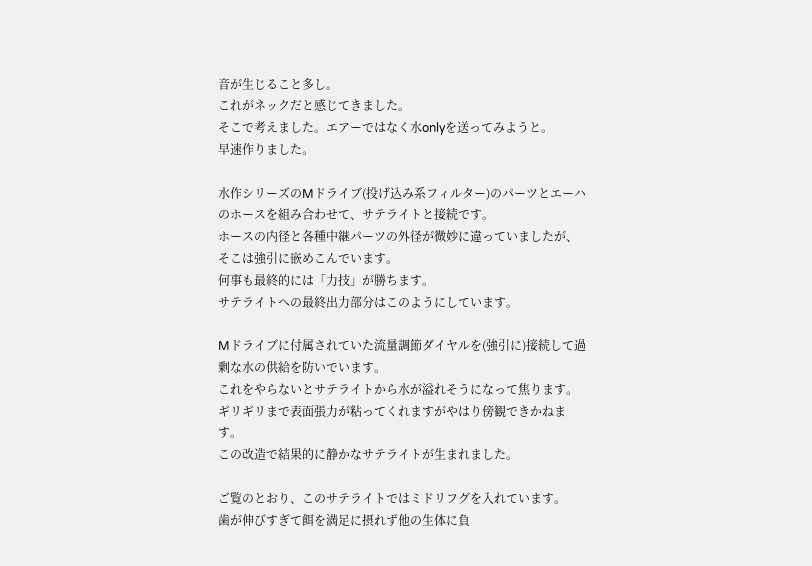音が生じること多し。
これがネックだと感じてきました。
そこで考えました。エアーではなく水onlyを送ってみようと。
早速作りました。

水作シリーズのMドライブ(投げ込み系フィルター)のパーツとエーハのホースを組み合わせて、サテライトと接続です。
ホースの内径と各種中継パーツの外径が微妙に違っていましたが、
そこは強引に嵌めこんでいます。
何事も最終的には「力技」が勝ちます。
サテライトへの最終出力部分はこのようにしています。

Mドライブに付属されていた流量調節ダイヤルを(強引に)接続して過剰な水の供給を防いでいます。
これをやらないとサテライトから水が溢れそうになって焦ります。
ギリギリまで表面張力が粘ってくれますがやはり傍観できかねます。
この改造で結果的に静かなサテライトが生まれました。

ご覧のとおり、このサテライトではミドリフグを入れています。
歯が伸びすぎて餌を満足に摂れず他の生体に負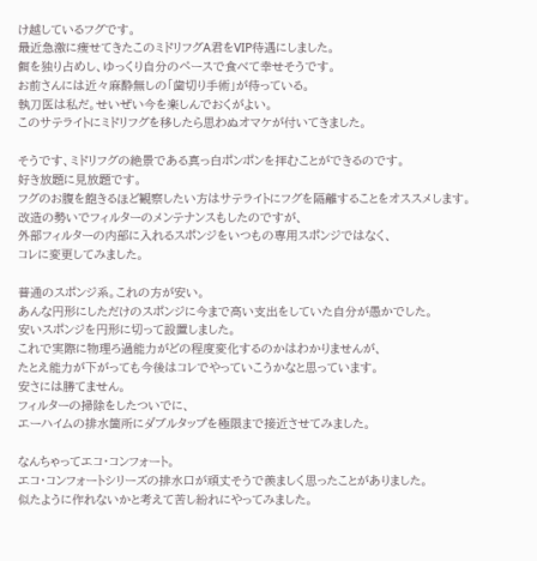け越しているフグです。
最近急激に痩せてきたこのミドリフグA君をVIP待遇にしました。
餌を独り占めし、ゆっくり自分のペースで食べて幸せそうです。
お前さんには近々麻酔無しの「歯切り手術」が待っている。
執刀医は私だ。せいぜい今を楽しんでおくがよい。
このサテライトにミドリフグを移したら思わぬオマケが付いてきました。

そうです、ミドリフグの絶景である真っ白ポンポンを拝むことができるのです。
好き放題に見放題です。
フグのお腹を飽きるほど観察したい方はサテライトにフグを隔離することをオススメします。
改造の勢いでフィルターのメンテナンスもしたのですが、
外部フィルターの内部に入れるスポンジをいつもの専用スポンジではなく、
コレに変更してみました。

普通のスポンジ系。これの方が安い。
あんな円形にしただけのスポンジに今まで高い支出をしていた自分が愚かでした。
安いスポンジを円形に切って設置しました。
これで実際に物理ろ過能力がどの程度変化するのかはわかりませんが、
たとえ能力が下がっても今後はコレでやっていこうかなと思っています。
安さには勝てません。
フィルターの掃除をしたついでに、
エーハイムの排水箇所にダブルタップを極限まで接近させてみました。

なんちゃってエコ・コンフォート。
エコ・コンフォートシリーズの排水口が頑丈そうで羨ましく思ったことがありました。
似たように作れないかと考えて苦し紛れにやってみました。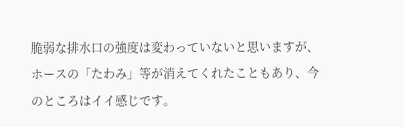脆弱な排水口の強度は変わっていないと思いますが、
ホースの「たわみ」等が消えてくれたこともあり、今のところはイイ感じです。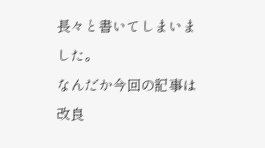長々と書いてしまいました。
なんだか今回の記事は改良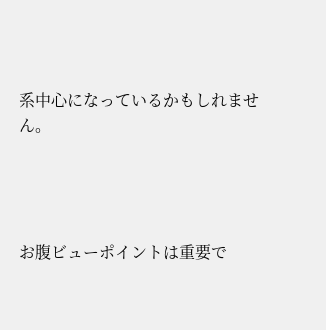系中心になっているかもしれません。




お腹ビューポイントは重要で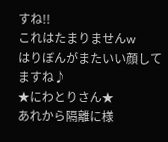すね!!
これはたまりませんw
はりぼんがまたいい顔してますね♪
★にわとりさん★
あれから隔離に様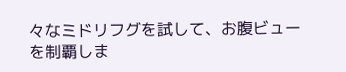々なミドリフグを試して、お腹ビューを制覇しま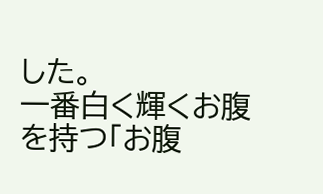した。
一番白く輝くお腹を持つ「お腹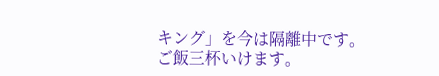キング」を今は隔離中です。
ご飯三杯いけます。